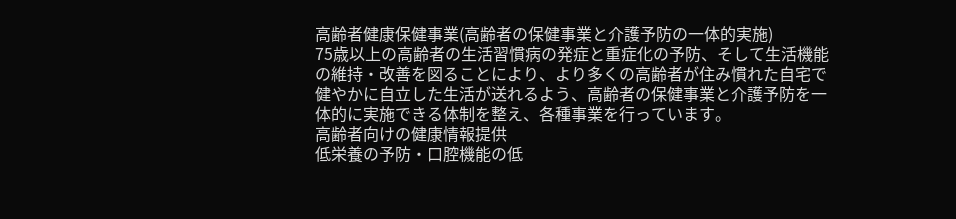高齢者健康保健事業(高齢者の保健事業と介護予防の一体的実施)
75歳以上の高齢者の生活習慣病の発症と重症化の予防、そして生活機能の維持・改善を図ることにより、より多くの高齢者が住み慣れた自宅で健やかに自立した生活が送れるよう、高齢者の保健事業と介護予防を一体的に実施できる体制を整え、各種事業を行っています。
高齢者向けの健康情報提供
低栄養の予防・口腔機能の低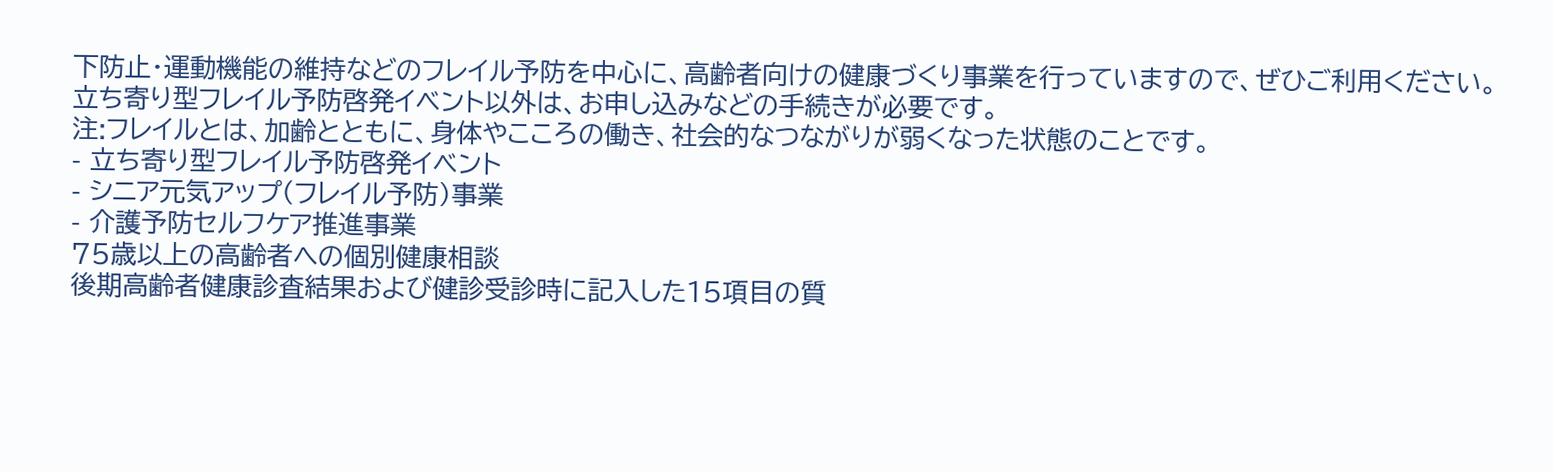下防止・運動機能の維持などのフレイル予防を中心に、高齢者向けの健康づくり事業を行っていますので、ぜひご利用ください。
立ち寄り型フレイル予防啓発イベント以外は、お申し込みなどの手続きが必要です。
注:フレイルとは、加齢とともに、身体やこころの働き、社会的なつながりが弱くなった状態のことです。
- 立ち寄り型フレイル予防啓発イベント
- シニア元気アップ(フレイル予防)事業
- 介護予防セルフケア推進事業
75歳以上の高齢者への個別健康相談
後期高齢者健康診査結果および健診受診時に記入した15項目の質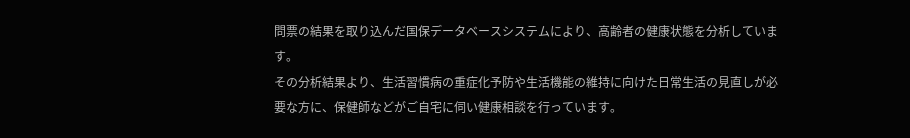問票の結果を取り込んだ国保データベースシステムにより、高齢者の健康状態を分析しています。
その分析結果より、生活習慣病の重症化予防や生活機能の維持に向けた日常生活の見直しが必要な方に、保健師などがご自宅に伺い健康相談を行っています。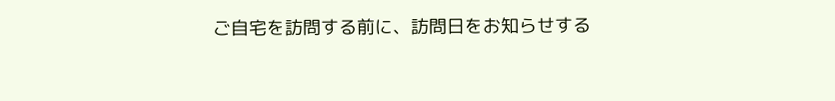ご自宅を訪問する前に、訪問日をお知らせする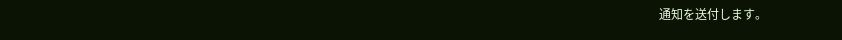通知を送付します。